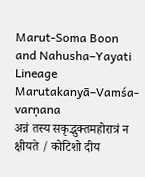Marut-Soma Boon and Nahusha–Yayati Lineage
Marutakanyā–Vamśa-varṇana
अन्नं तस्य सकृद्भुक्तमहोरात्रं न क्षीयते / कोटिशो दीय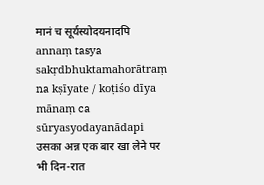मानं च सूर्यस्योदयनादपि
annaṃ tasya sakṛdbhuktamahorātraṃ na kṣīyate / koṭiśo dīya mānaṃ ca sūryasyodayanādapi
उसका अन्न एक बार खा लेने पर भी दिन-रात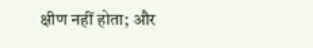क्षीण नहीं होता; और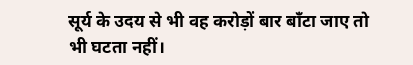सूर्य के उदय से भी वह करोड़ों बार बाँटा जाए तो भी घटता नहीं।